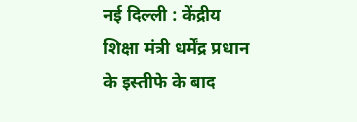नई दिल्ली : केंद्रीय शिक्षा मंत्री धर्मेंद्र प्रधान के इस्तीफे के बाद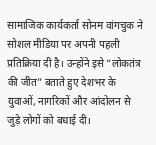सामाजिक कार्यकर्ता सोनम वांगचुक ने सोशल मीडिया पर अपनी पहली प्रतिक्रिया दी है। उन्होंने इसे “लोकतंत्र की जीत” बताते हुए देशभर के युवाओं, नागरिकों और आंदोलन से जुड़े लोगों को बधाई दी।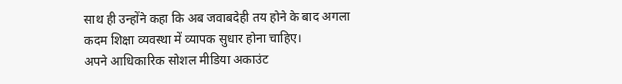साथ ही उन्होंने कहा कि अब जवाबदेही तय होने के बाद अगला कदम शिक्षा व्यवस्था में व्यापक सुधार होना चाहिए।
अपने आधिकारिक सोशल मीडिया अकाउंट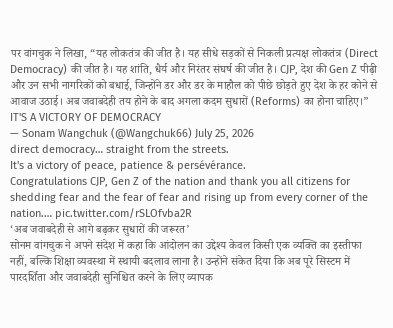पर वांगचुक ने लिखा, “यह लोकतंत्र की जीत है। यह सीधे सड़कों से निकली प्रत्यक्ष लोकतंत्र (Direct Democracy) की जीत है। यह शांति, धैर्य और निरंतर संघर्ष की जीत है। CJP, देश की Gen Z पीढ़ी और उन सभी नागरिकों को बधाई, जिन्होंने डर और डर के माहौल को पीछे छोड़ते हुए देश के हर कोने से आवाज उठाई। अब जवाबदेही तय होने के बाद अगला कदम सुधारों (Reforms) का होना चाहिए।”
IT'S A VICTORY OF DEMOCRACY
— Sonam Wangchuk (@Wangchuk66) July 25, 2026
direct democracy… straight from the streets.
It's a victory of peace, patience & persévérance.
Congratulations CJP, Gen Z of the nation and thank you all citizens for shedding fear and the fear of fear and rising up from every corner of the nation.… pic.twitter.com/rSLOfvba2R
‘अब जवाबदेही से आगे बढ़कर सुधारों की जरूरत’
सोनम वांगचुक ने अपने संदेश में कहा कि आंदोलन का उद्देश्य केवल किसी एक व्यक्ति का इस्तीफा नहीं, बल्कि शिक्षा व्यवस्था में स्थायी बदलाव लाना है। उन्होंने संकेत दिया कि अब पूरे सिस्टम में पारदर्शिता और जवाबदेही सुनिश्चित करने के लिए व्यापक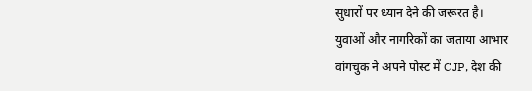सुधारों पर ध्यान देने की जरूरत है।
युवाओं और नागरिकों का जताया आभार
वांगचुक ने अपने पोस्ट में CJP, देश की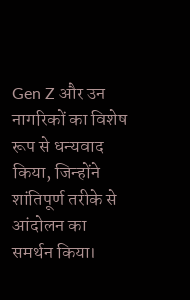Gen Z और उन नागरिकों का विशेष रूप से धन्यवाद किया, जिन्होंने शांतिपूर्ण तरीके से आंदोलन का समर्थन किया।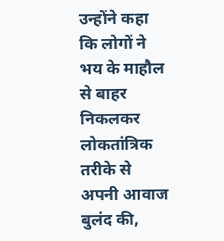उन्होंने कहा कि लोगों ने भय के माहौल से बाहर निकलकर लोकतांत्रिक तरीके से अपनी आवाज बुलंद की,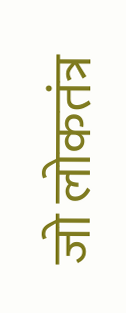जो लोकतंत्र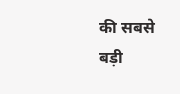की सबसे बड़ी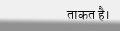ताकत है।